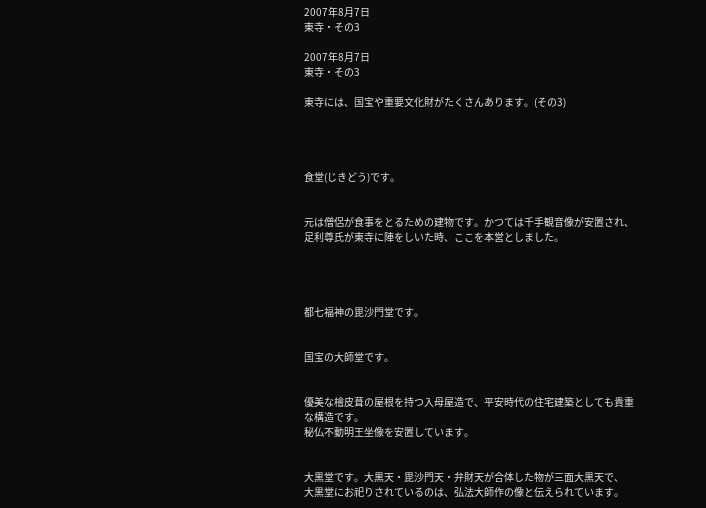2007年8月7日
東寺・その3

2007年8月7日
東寺・その3

東寺には、国宝や重要文化財がたくさんあります。(その3)




食堂(じきどう)です。


元は僧侶が食事をとるための建物です。かつては千手観音像が安置され、
足利尊氏が東寺に陣をしいた時、ここを本営としました。




都七福神の毘沙門堂です。


国宝の大師堂です。


優美な檜皮葺の屋根を持つ入母屋造で、平安時代の住宅建築としても貴重な構造です。
秘仏不動明王坐像を安置しています。


大黒堂です。大黒天・毘沙門天・弁財天が合体した物が三面大黒天で、
大黒堂にお祀りされているのは、弘法大師作の像と伝えられています。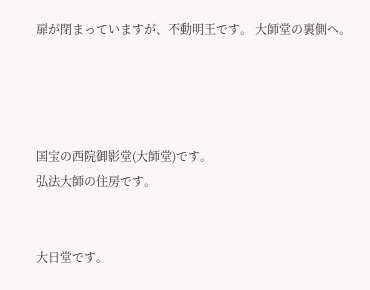扉が閉まっていますが、不動明王です。 大師堂の裏側へ。




国宝の西院御影堂(大師堂)です。
弘法大師の住房です。


大日堂です。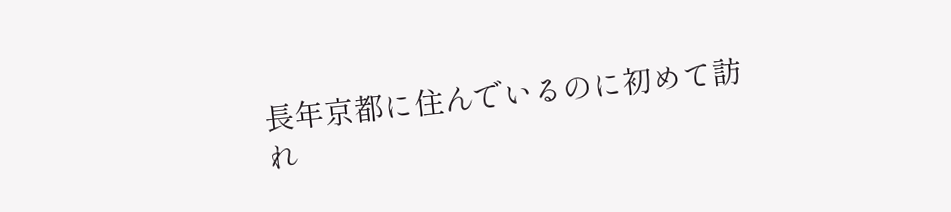長年京都に住んでいるのに初めて訪れ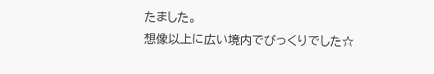たました。
想像以上に広い境内でびっくりでした☆